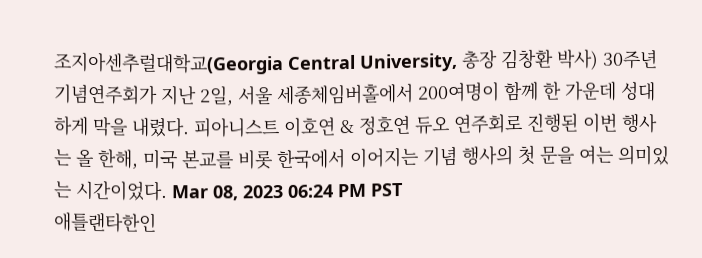조지아센추럴대학교(Georgia Central University, 총장 김창환 박사) 30주년 기념연주회가 지난 2일, 서울 세종체임버홀에서 200여명이 함께 한 가운데 성대하게 막을 내렸다. 피아니스트 이호연 & 정호연 듀오 연주회로 진행된 이번 행사는 올 한해, 미국 본교를 비롯 한국에서 이어지는 기념 행사의 첫 문을 여는 의미있는 시간이었다. Mar 08, 2023 06:24 PM PST
애틀랜타한인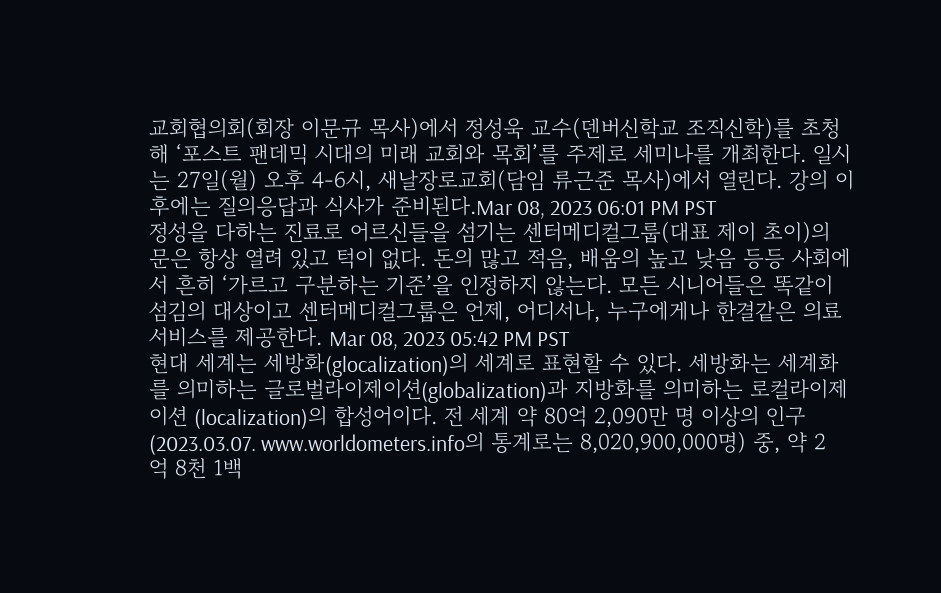교회협의회(회장 이문규 목사)에서 정성욱 교수(덴버신학교 조직신학)를 초청해 ‘포스트 팬데믹 시대의 미래 교회와 목회’를 주제로 세미나를 개최한다. 일시는 27일(월) 오후 4-6시, 새날장로교회(담임 류근준 목사)에서 열린다. 강의 이후에는 질의응답과 식사가 준비된다.Mar 08, 2023 06:01 PM PST
정성을 다하는 진료로 어르신들을 섬기는 센터메디컬그룹(대표 제이 초이)의 문은 항상 열려 있고 턱이 없다. 돈의 많고 적음, 배움의 높고 낮음 등등 사회에서 흔히 ‘가르고 구분하는 기준’을 인정하지 않는다. 모든 시니어들은 똑같이 섬김의 대상이고 센터메디컬그룹은 언제, 어디서나, 누구에게나 한결같은 의료 서비스를 제공한다. Mar 08, 2023 05:42 PM PST
현대 세계는 세방화(glocalization)의 세계로 표현할 수 있다. 세방화는 세계화를 의미하는 글로벌라이제이션(globalization)과 지방화를 의미하는 로컬라이제이션 (localization)의 합성어이다. 전 세계 약 80억 2,090만 명 이상의 인구(2023.03.07. www.worldometers.info의 통계로는 8,020,900,000명) 중, 약 2억 8천 1백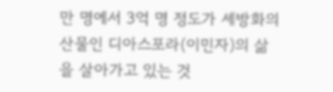만 명에서 3억 명 정도가 세방화의 산물인 디아스포라(이민자)의 삶을 살아가고 있는 것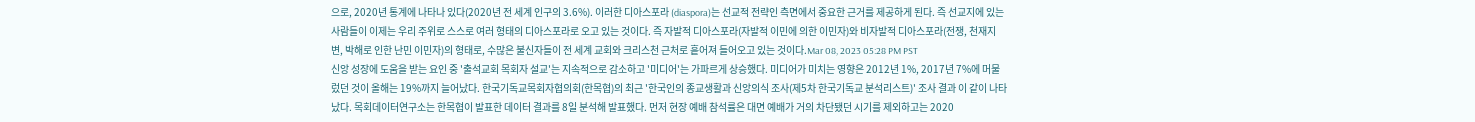으로, 2020년 통계에 나타나 있다(2020년 전 세계 인구의 3.6%). 이러한 디아스포라 (diaspora)는 선교적 전략인 측면에서 중요한 근거를 제공하게 된다. 즉 선교지에 있는 사람들이 이제는 우리 주위로 스스로 여러 형태의 디아스포라로 오고 있는 것이다. 즉 자발적 디아스포라(자발적 이민에 의한 이민자)와 비자발적 디아스포라(전쟁, 천재지변, 박해로 인한 난민 이민자)의 형태로, 수많은 불신자들이 전 세계 교회와 크리스천 근처로 흩어져 들어오고 있는 것이다.Mar 08, 2023 05:28 PM PST
신앙 성장에 도움을 받는 요인 중 '출석교회 목회자 설교'는 지속적으로 감소하고 '미디어'는 가파르게 상승했다. 미디어가 미치는 영향은 2012년 1%, 2017년 7%에 머물렀던 것이 올해는 19%까지 늘어났다. 한국기독교목회자협의회(한목협)의 최근 '한국인의 종교생활과 신앙의식 조사(제5차 한국기독교 분석리스트)' 조사 결과 이 같이 나타났다. 목회데이터연구소는 한목협이 발표한 데이터 결과를 8일 분석해 발표했다. 먼저 현장 예배 참석률은 대면 예배가 거의 차단됐던 시기를 제외하고는 2020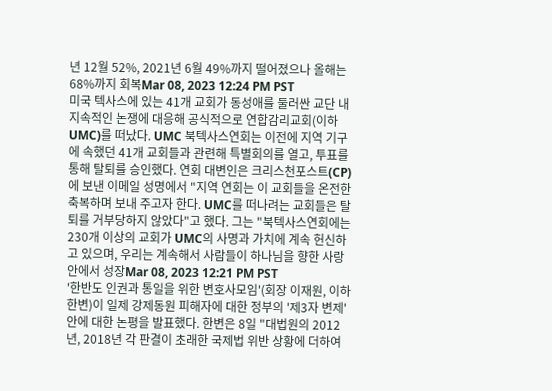년 12월 52%, 2021년 6월 49%까지 떨어졌으나 올해는 68%까지 회복Mar 08, 2023 12:24 PM PST
미국 텍사스에 있는 41개 교회가 동성애를 둘러싼 교단 내 지속적인 논쟁에 대응해 공식적으로 연합감리교회(이하 UMC)를 떠났다. UMC 북텍사스연회는 이전에 지역 기구에 속했던 41개 교회들과 관련해 특별회의를 열고, 투표를 통해 탈퇴를 승인했다. 연회 대변인은 크리스천포스트(CP)에 보낸 이메일 성명에서 "지역 연회는 이 교회들을 온전한 축복하며 보내 주고자 한다. UMC를 떠나려는 교회들은 탈퇴를 거부당하지 않았다"고 했다. 그는 "북텍사스연회에는 230개 이상의 교회가 UMC의 사명과 가치에 계속 헌신하고 있으며, 우리는 계속해서 사람들이 하나님을 향한 사랑 안에서 성장Mar 08, 2023 12:21 PM PST
'한반도 인권과 통일을 위한 변호사모임'(회장 이재원, 이하 한변)이 일제 강제동원 피해자에 대한 정부의 '제3자 변제'안에 대한 논평을 발표했다. 한변은 8일 "대법원의 2012년, 2018년 각 판결이 초래한 국제법 위반 상황에 더하여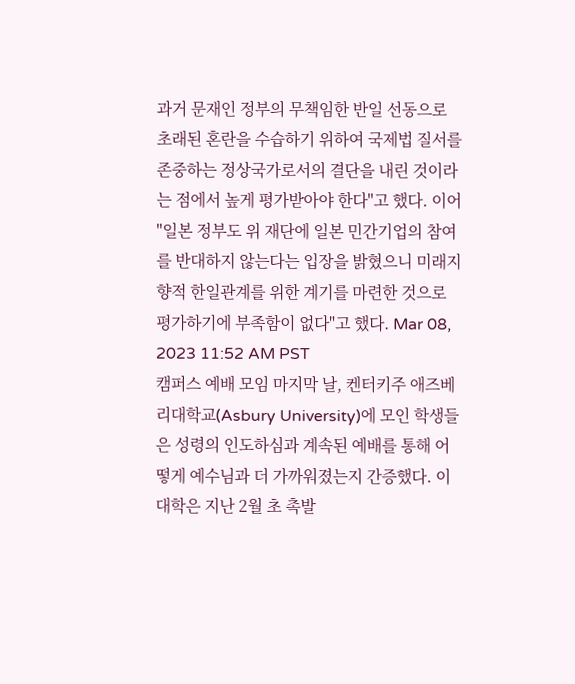과거 문재인 정부의 무책임한 반일 선동으로 초래된 혼란을 수습하기 위하여 국제법 질서를 존중하는 정상국가로서의 결단을 내린 것이라는 점에서 높게 평가받아야 한다"고 했다. 이어 "일본 정부도 위 재단에 일본 민간기업의 참여를 반대하지 않는다는 입장을 밝혔으니 미래지향적 한일관계를 위한 계기를 마련한 것으로 평가하기에 부족함이 없다"고 했다. Mar 08, 2023 11:52 AM PST
캠퍼스 예배 모임 마지막 날, 켄터키주 애즈베리대학교(Asbury University)에 모인 학생들은 성령의 인도하심과 계속된 예배를 통해 어떻게 예수님과 더 가까워졌는지 간증했다. 이 대학은 지난 2월 초 촉발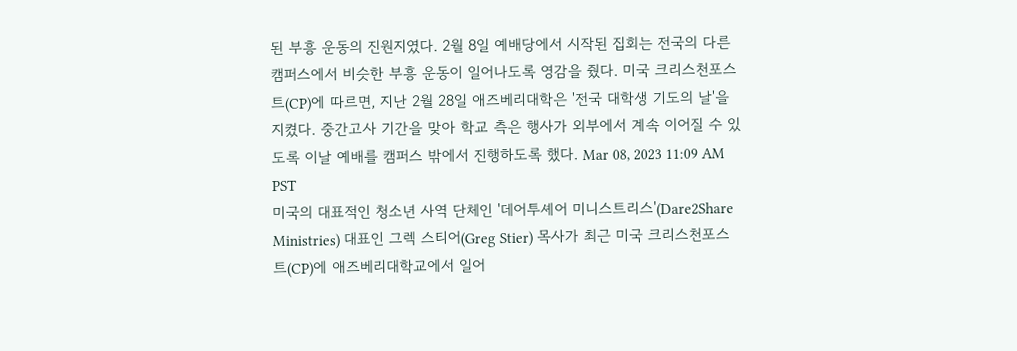된 부흥 운동의 진원지였다. 2월 8일 예배당에서 시작된 집회는 전국의 다른 캠퍼스에서 비슷한 부흥 운동이 일어나도록 영감을 줬다. 미국 크리스천포스트(CP)에 따르면, 지난 2월 28일 애즈베리대학은 '전국 대학생 기도의 날'을 지켰다. 중간고사 기간을 맞아 학교 측은 행사가 외부에서 계속 이어질 수 있도록 이날 예배를 캠퍼스 밖에서 진행하도록 했다. Mar 08, 2023 11:09 AM PST
미국의 대표적인 청소년 사역 단체인 '데어투셰어 미니스트리스'(Dare2Share Ministries) 대표인 그렉 스티어(Greg Stier) 목사가 최근 미국 크리스천포스트(CP)에 애즈베리대학교에서 일어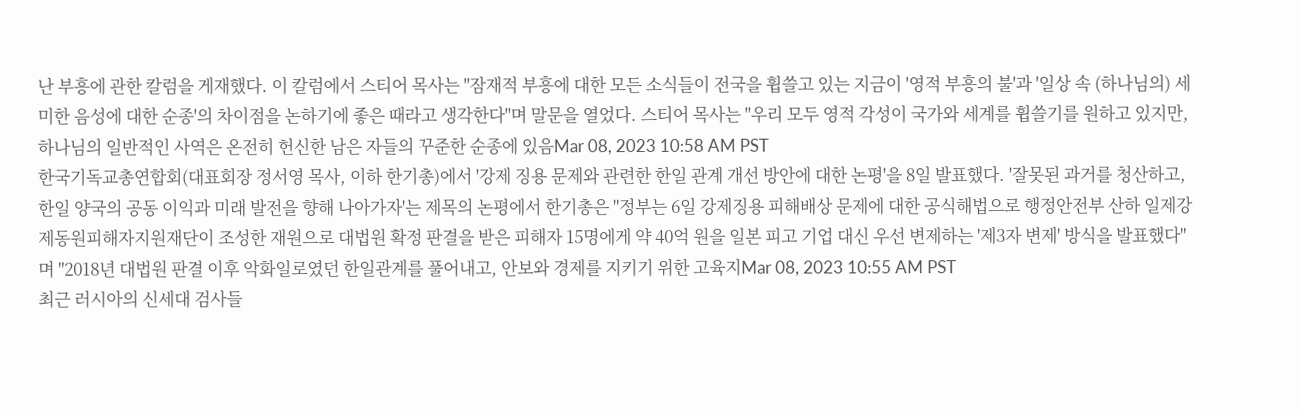난 부흥에 관한 칼럼을 게재했다. 이 칼럼에서 스티어 목사는 "잠재적 부흥에 대한 모든 소식들이 전국을 휩쓸고 있는 지금이 '영적 부흥의 불'과 '일상 속 (하나님의) 세미한 음성에 대한 순종'의 차이점을 논하기에 좋은 때라고 생각한다"며 말문을 열었다. 스티어 목사는 "우리 모두 영적 각성이 국가와 세계를 휩쓸기를 원하고 있지만, 하나님의 일반적인 사역은 온전히 헌신한 남은 자들의 꾸준한 순종에 있음Mar 08, 2023 10:58 AM PST
한국기독교총연합회(대표회장 정서영 목사, 이하 한기총)에서 '강제 징용 문제와 관련한 한일 관계 개선 방안에 대한 논평'을 8일 발표했다. '잘못된 과거를 청산하고, 한일 양국의 공동 이익과 미래 발전을 향해 나아가자'는 제목의 논평에서 한기총은 "정부는 6일 강제징용 피해배상 문제에 대한 공식해법으로 행정안전부 산하 일제강제동원피해자지원재단이 조성한 재원으로 대법원 확정 판결을 받은 피해자 15명에게 약 40억 원을 일본 피고 기업 대신 우선 변제하는 '제3자 변제' 방식을 발표했다"며 "2018년 대법원 판결 이후 악화일로였던 한일관계를 풀어내고, 안보와 경제를 지키기 위한 고육지Mar 08, 2023 10:55 AM PST
최근 러시아의 신세대 검사들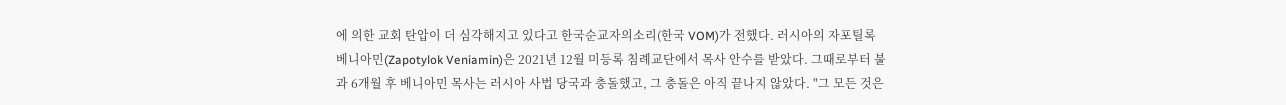에 의한 교회 탄압이 더 심각해지고 있다고 한국순교자의소리(한국 VOM)가 전했다. 러시아의 자포틸록 베니아민(Zapotylok Veniamin)은 2021년 12월 미등록 침례교단에서 목사 안수를 받았다. 그때로부터 불과 6개월 후 베니아민 목사는 러시아 사법 당국과 충돌했고, 그 충돌은 아직 끝나지 않았다. "그 모든 것은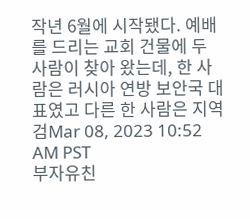작년 6월에 시작됐다. 예배를 드리는 교회 건물에 두 사람이 찾아 왔는데, 한 사람은 러시아 연방 보안국 대표였고 다른 한 사람은 지역 검Mar 08, 2023 10:52 AM PST
부자유친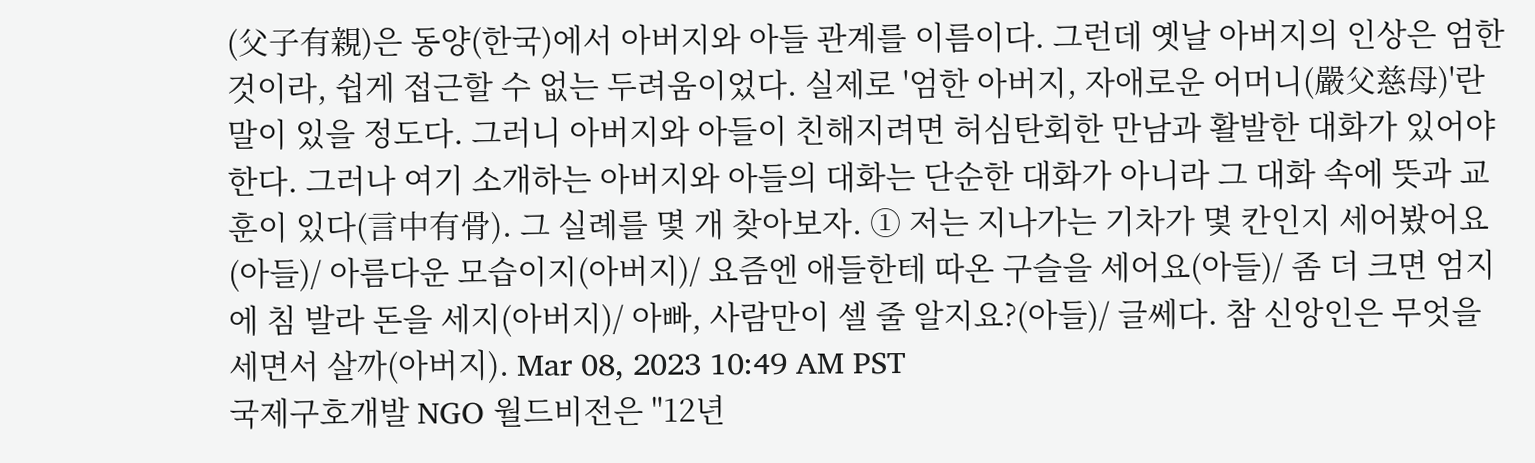(父子有親)은 동양(한국)에서 아버지와 아들 관계를 이름이다. 그런데 옛날 아버지의 인상은 엄한 것이라, 쉽게 접근할 수 없는 두려움이었다. 실제로 '엄한 아버지, 자애로운 어머니(嚴父慈母)'란 말이 있을 정도다. 그러니 아버지와 아들이 친해지려면 허심탄회한 만남과 활발한 대화가 있어야 한다. 그러나 여기 소개하는 아버지와 아들의 대화는 단순한 대화가 아니라 그 대화 속에 뜻과 교훈이 있다(言中有骨). 그 실례를 몇 개 찾아보자. ① 저는 지나가는 기차가 몇 칸인지 세어봤어요(아들)/ 아름다운 모습이지(아버지)/ 요즘엔 애들한테 따온 구슬을 세어요(아들)/ 좀 더 크면 엄지에 침 발라 돈을 세지(아버지)/ 아빠, 사람만이 셀 줄 알지요?(아들)/ 글쎄다. 참 신앙인은 무엇을 세면서 살까(아버지). Mar 08, 2023 10:49 AM PST
국제구호개발 NGO 월드비전은 "12년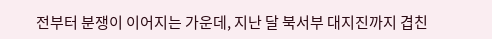전부터 분쟁이 이어지는 가운데, 지난 달 북서부 대지진까지 겹친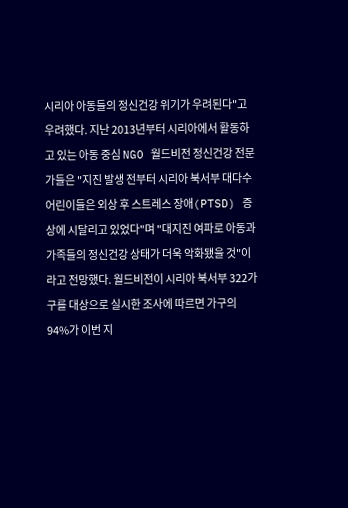시리아 아동들의 정신건강 위기가 우려된다"고 우려했다. 지난 2013년부터 시리아에서 활동하고 있는 아동 중심 NGO 월드비전 정신건강 전문가들은 "지진 발생 전부터 시리아 북서부 대다수 어린이들은 외상 후 스트레스 장애(PTSD) 증상에 시달리고 있었다"며 "대지진 여파로 아동과 가족들의 정신건강 상태가 더욱 악화됐을 것"이라고 전망했다. 월드비전이 시리아 북서부 322가구를 대상으로 실시한 조사에 따르면 가구의 94%가 이번 지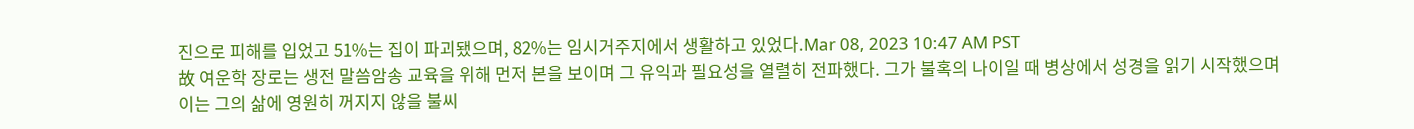진으로 피해를 입었고 51%는 집이 파괴됐으며, 82%는 임시거주지에서 생활하고 있었다.Mar 08, 2023 10:47 AM PST
故 여운학 장로는 생전 말씀암송 교육을 위해 먼저 본을 보이며 그 유익과 필요성을 열렬히 전파했다. 그가 불혹의 나이일 때 병상에서 성경을 읽기 시작했으며 이는 그의 삶에 영원히 꺼지지 않을 불씨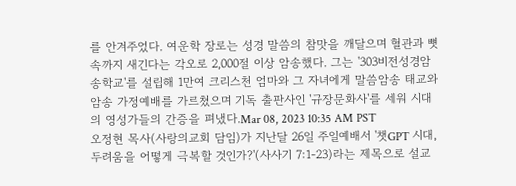를 안겨주었다. 여운학 장로는 성경 말씀의 참맛을 깨달으며 혈관과 뼛속까지 새긴다는 각오로 2,000절 이상 암송했다. 그는 '303비전성경암송학교'를 설립해 1만여 크리스천 엄마와 그 자녀에게 말씀암송 태교와 암송 가정예배를 가르쳤으며 기독 출판사인 '규장문화사'를 세워 시대의 영성가들의 간증을 펴냈다.Mar 08, 2023 10:35 AM PST
오정현 목사(사랑의교회 담임)가 지난달 26일 주일예배서 '챗GPT 시대, 두려움을 어떻게 극복할 것인가?'(사사기 7:1-23)라는 제목으로 설교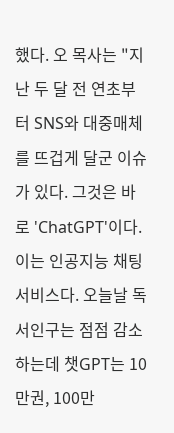했다. 오 목사는 "지난 두 달 전 연초부터 SNS와 대중매체를 뜨겁게 달군 이슈가 있다. 그것은 바로 'ChatGPT'이다. 이는 인공지능 채팅 서비스다. 오늘날 독서인구는 점점 감소하는데 챗GPT는 10만권, 100만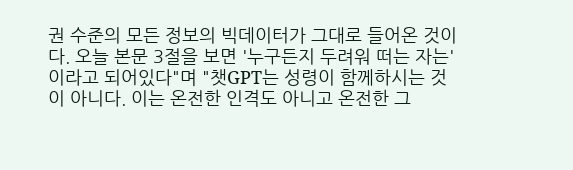권 수준의 모든 정보의 빅데이터가 그대로 들어온 것이다. 오늘 본문 3절을 보면 '누구든지 두려워 떠는 자는'이라고 되어있다"며 "챗GPT는 성령이 함께하시는 것이 아니다. 이는 온전한 인격도 아니고 온전한 그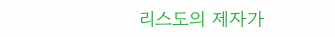리스도의 제자가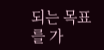되는 목표를 가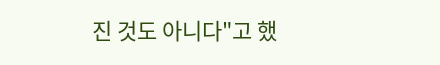진 것도 아니다"고 했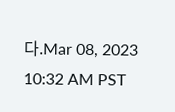다.Mar 08, 2023 10:32 AM PST